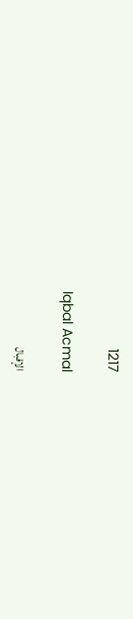1217

Iqbal Acmal

الإقبال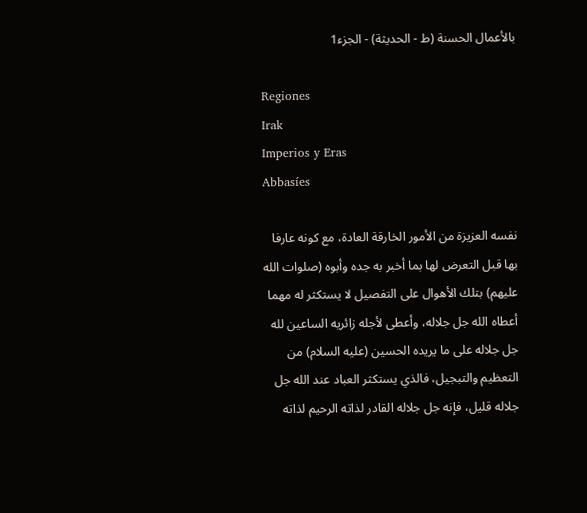بالأعمال الحسنة (ط - الحديثة) - الجزء1

Regiones
Irak
Imperios y Eras
Abbasíes

نفسه العزيزة من الأمور الخارقة العادة، مع كونه عارفا بها قبل التعرض لها بما أخبر به جده وأبوه (صلوات الله عليهم) بتلك الأهوال على التفصيل لا يستكثر له مهما أعطاه الله جل جلاله، وأعطى لأجله زائريه الساعين لله جل جلاله على ما يريده الحسين (عليه السلام) من التعظيم والتبجيل، فالذي يستكثر العباد عند الله جل جلاله قليل، فإنه جل جلاله القادر لذاته الرحيم لذاته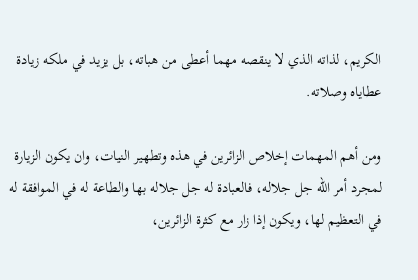الكريم، لذاته الذي لا ينقصه مهما أعطى من هباته، بل يزيد في ملكه زيادة عطاياه وصلاته.

ومن أهم المهمات إخلاص الزائرين في هذه وتطهير النيات، وان يكون الزيارة لمجرد أمر الله جل جلاله، فالعبادة له جل جلاله بها والطاعة له في الموافقة له في التعظيم لها، ويكون إذا زار مع كثرة الزائرين،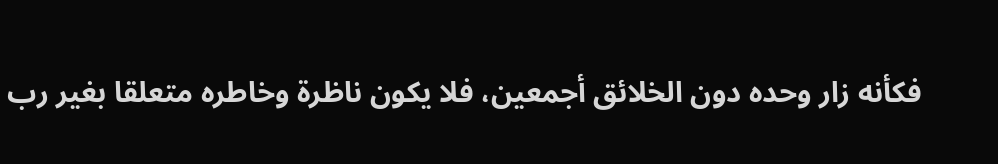فكأنه زار وحده دون الخلائق أجمعين، فلا يكون ناظرة وخاطره متعلقا بغير رب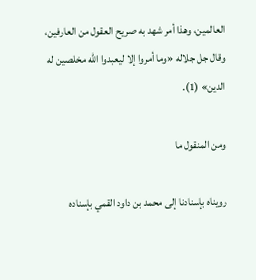العالمين، وهذا أمر شهد به صريح العقول من العارفين، وقال جل جلاله «وما أمروا إلا ليعبدوا الله مخلصين له الدين» (1).

ومن المنقول ما

رويناه بإسنادنا إلى محمد بن داود القمي بإسناده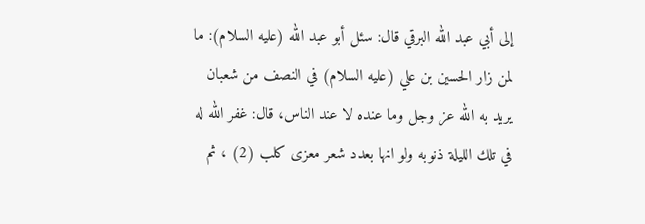إلى أبي عبد الله البرقي قال: سئل أبو عبد الله (عليه السلام): ما لمن زار الحسين بن علي (عليه السلام) في النصف من شعبان يريد به الله عز وجل وما عنده لا عند الناس، قال: غفر الله له في تلك الليلة ذنوبه ولو انها بعدد شعر معزى كلب (2) ، ثم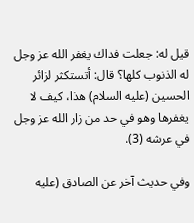قيل له: جعلت فداك يغفر الله عز وجل له الذنوب كلها؟ قال: أتستكثر لزائر الحسين (عليه السلام) هذا، كيف لا يغفرها وهو في حد من زار الله عز وجل في عرشه (3).

وفي حديث آخر عن الصادق (عليه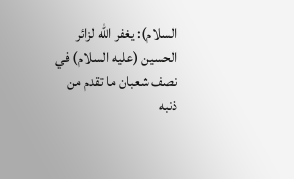السلام): يغفر الله لزائر الحسين (عليه السلام) في نصف شعبان ما تقدم من ذنبه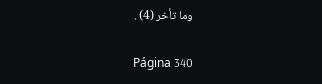وما تأخر (4) .

Página 340